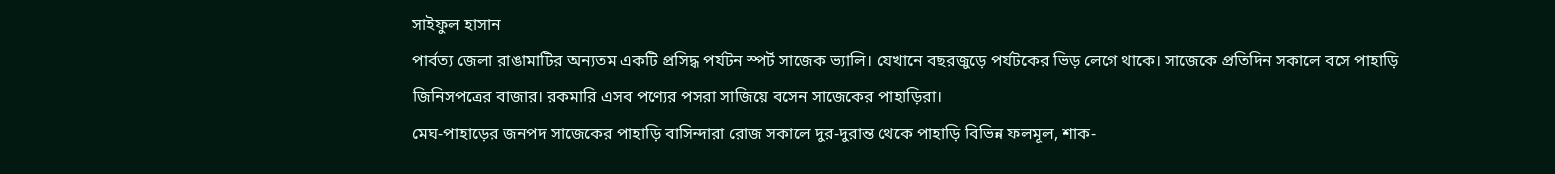সাইফুল হাসান
পার্বত্য জেলা রাঙামাটির অন্যতম একটি প্রসিদ্ধ পর্যটন স্পর্ট সাজেক ভ্যালি। যেখানে বছরজুড়ে পর্যটকের ভিড় লেগে থাকে। সাজেকে প্রতিদিন সকালে বসে পাহাড়ি জিনিসপত্রের বাজার। রকমারি এসব পণ্যের পসরা সাজিয়ে বসেন সাজেকের পাহাড়িরা।
মেঘ-পাহাড়ের জনপদ সাজেকের পাহাড়ি বাসিন্দারা রোজ সকালে দুর-দুরান্ত থেকে পাহাড়ি বিভিন্ন ফলমূল, শাক-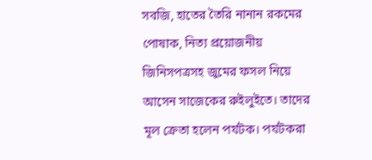সবজি, হাতের তৈরি নানান রকমের পোষাক, নিত্য প্রয়োজনীয় জিনিসপত্রসহ জুমের ফসল নিয়ে আসেন সাজেকের রুইলুইতে। তাদের মূল ক্রেতা হলেন পর্যটক। পর্যটকরা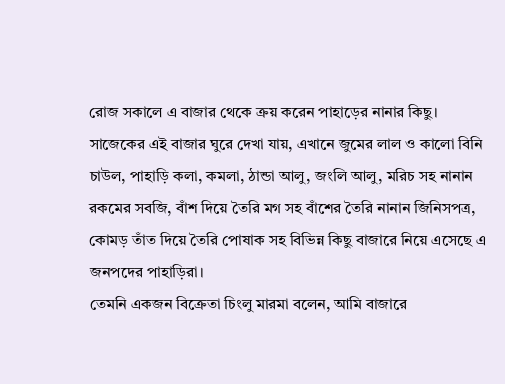রোজ সকালে এ বাজার থেকে ক্রয় করেন পাহাড়ের নানার কিছু।
সাজেকের এই বাজার ঘুরে দেখা যায়, এখানে জুমের লাল ও কালো বিনি চাউল, পাহাড়ি কলা, কমলা, ঠান্ডা আলু, জংলি আলু, মরিচ সহ নানান রকমের সবজি, বাঁশ দিয়ে তৈরি মগ সহ বাঁশের তৈরি নানান জিনিসপত্র, কোমড় তাঁত দিয়ে তৈরি পোষাক সহ বিভিন্ন কিছু বাজারে নিয়ে এসেছে এ জনপদের পাহাড়িরা।
তেমনি একজন বিক্রেতা চিংলু মারমা বলেন, আমি বাজারে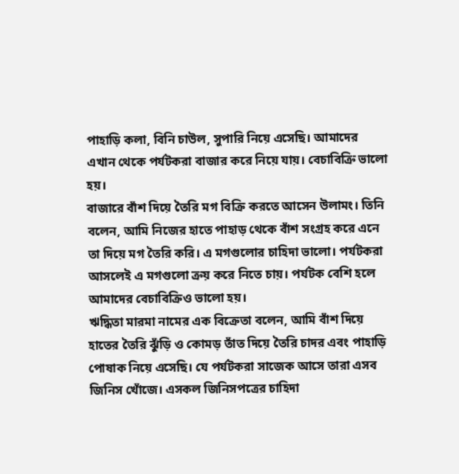পাহাড়ি কলা, বিনি চাউল, সুপারি নিয়ে এসেছি। আমাদের এখান থেকে পর্যটকরা বাজার করে নিয়ে যায়। বেচাবিক্রি ভালো হয়।
বাজারে বাঁশ দিয়ে তৈরি মগ বিক্রি করতে আসেন উলামং। তিনি বলেন, আমি নিজের হাতে পাহাড় থেকে বাঁশ সংগ্রহ করে এনে তা দিয়ে মগ তৈরি করি। এ মগগুলোর চাহিদা ভালো। পর্যটকরা আসলেই এ মগগুলো ক্রয় করে নিতে চায়। পর্যটক বেশি হলে আমাদের বেচাবিক্রিও ভালো হয়।
ঋদ্ধিতা মারমা নামের এক বিক্রেতা বলেন, আমি বাঁশ দিয়ে হাতের তৈরি ঝুঁড়ি ও কোমড় তাঁত দিয়ে তৈরি চাদর এবং পাহাড়ি পোষাক নিয়ে এসেছি। যে পর্যটকরা সাজেক আসে তারা এসব জিনিস খোঁজে। এসকল জিনিসপত্রের চাহিদা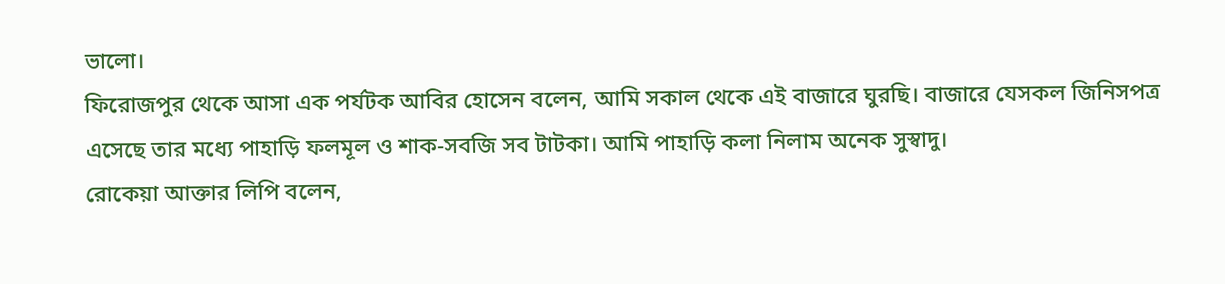ভালো।
ফিরোজপুর থেকে আসা এক পর্যটক আবির হোসেন বলেন, আমি সকাল থেকে এই বাজারে ঘুরছি। বাজারে যেসকল জিনিসপত্র এসেছে তার মধ্যে পাহাড়ি ফলমূল ও শাক-সবজি সব টাটকা। আমি পাহাড়ি কলা নিলাম অনেক সুস্বাদু।
রোকেয়া আক্তার লিপি বলেন,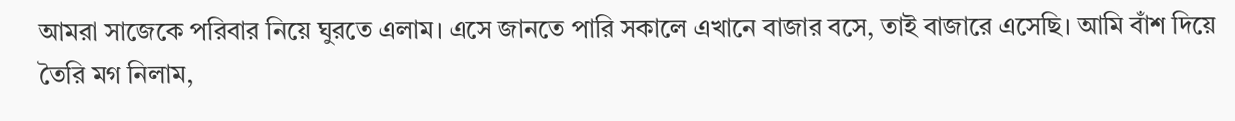আমরা সাজেকে পরিবার নিয়ে ঘুরতে এলাম। এসে জানতে পারি সকালে এখানে বাজার বসে, তাই বাজারে এসেছি। আমি বাঁশ দিয়ে তৈরি মগ নিলাম,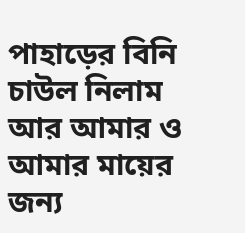পাহাড়ের বিনি চাউল নিলাম আর আমার ও আমার মায়ের জন্য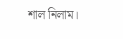শাল নিলাম।